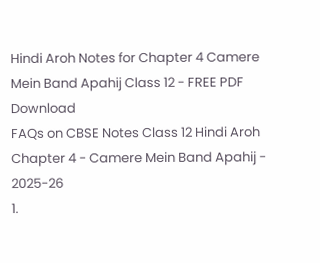Hindi Aroh Notes for Chapter 4 Camere Mein Band Apahij Class 12 - FREE PDF Download
FAQs on CBSE Notes Class 12 Hindi Aroh Chapter 4 - Camere Mein Band Apahij - 2025-26
1.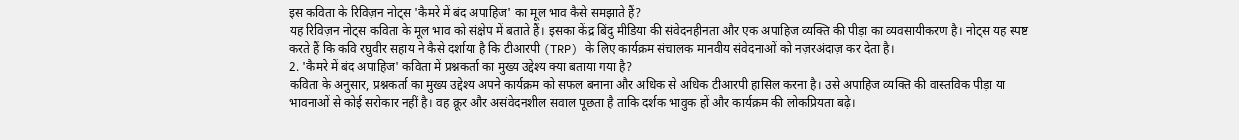इस कविता के रिविज़न नोट्स 'कैमरे में बंद अपाहिज' का मूल भाव कैसे समझाते हैं?
यह रिविज़न नोट्स कविता के मूल भाव को संक्षेप में बताते हैं। इसका केंद्र बिंदु मीडिया की संवेदनहीनता और एक अपाहिज व्यक्ति की पीड़ा का व्यवसायीकरण है। नोट्स यह स्पष्ट करते हैं कि कवि रघुवीर सहाय ने कैसे दर्शाया है कि टीआरपी (TRP) के लिए कार्यक्रम संचालक मानवीय संवेदनाओं को नज़रअंदाज़ कर देता है।
2. 'कैमरे में बंद अपाहिज' कविता में प्रश्नकर्ता का मुख्य उद्देश्य क्या बताया गया है?
कविता के अनुसार, प्रश्नकर्ता का मुख्य उद्देश्य अपने कार्यक्रम को सफल बनाना और अधिक से अधिक टीआरपी हासिल करना है। उसे अपाहिज व्यक्ति की वास्तविक पीड़ा या भावनाओं से कोई सरोकार नहीं है। वह क्रूर और असंवेदनशील सवाल पूछता है ताकि दर्शक भावुक हों और कार्यक्रम की लोकप्रियता बढ़े।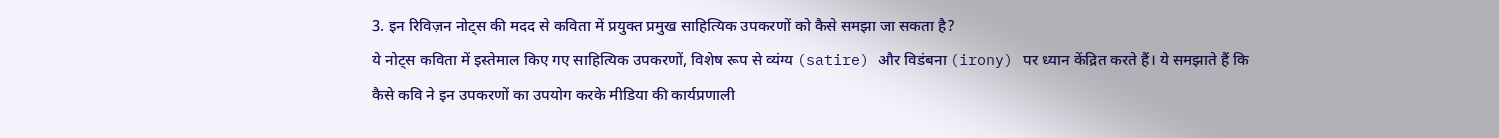3. इन रिविज़न नोट्स की मदद से कविता में प्रयुक्त प्रमुख साहित्यिक उपकरणों को कैसे समझा जा सकता है?
ये नोट्स कविता में इस्तेमाल किए गए साहित्यिक उपकरणों, विशेष रूप से व्यंग्य (satire) और विडंबना (irony) पर ध्यान केंद्रित करते हैं। ये समझाते हैं कि कैसे कवि ने इन उपकरणों का उपयोग करके मीडिया की कार्यप्रणाली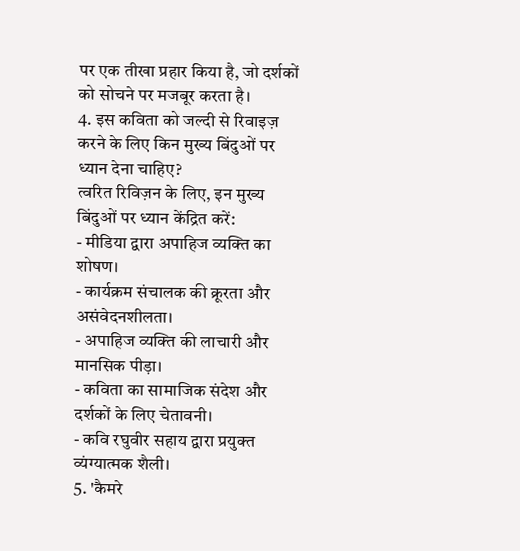पर एक तीखा प्रहार किया है, जो दर्शकों को सोचने पर मजबूर करता है।
4. इस कविता को जल्दी से रिवाइज़ करने के लिए किन मुख्य बिंदुओं पर ध्यान देना चाहिए?
त्वरित रिविज़न के लिए, इन मुख्य बिंदुओं पर ध्यान केंद्रित करें:
- मीडिया द्वारा अपाहिज व्यक्ति का शोषण।
- कार्यक्रम संचालक की क्रूरता और असंवेदनशीलता।
- अपाहिज व्यक्ति की लाचारी और मानसिक पीड़ा।
- कविता का सामाजिक संदेश और दर्शकों के लिए चेतावनी।
- कवि रघुवीर सहाय द्वारा प्रयुक्त व्यंग्यात्मक शैली।
5. 'कैमरे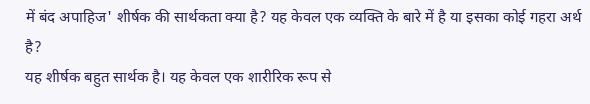में बंद अपाहिज' शीर्षक की सार्थकता क्या है? यह केवल एक व्यक्ति के बारे में है या इसका कोई गहरा अर्थ है?
यह शीर्षक बहुत सार्थक है। यह केवल एक शारीरिक रूप से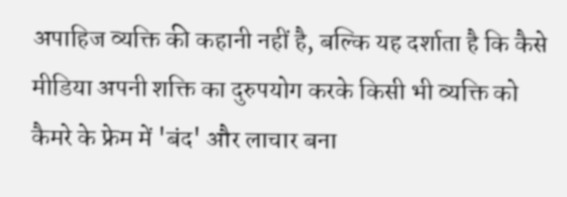अपाहिज व्यक्ति की कहानी नहीं है, बल्कि यह दर्शाता है कि कैसे मीडिया अपनी शक्ति का दुरुपयोग करके किसी भी व्यक्ति को कैमरे के फ्रेम में 'बंद' और लाचार बना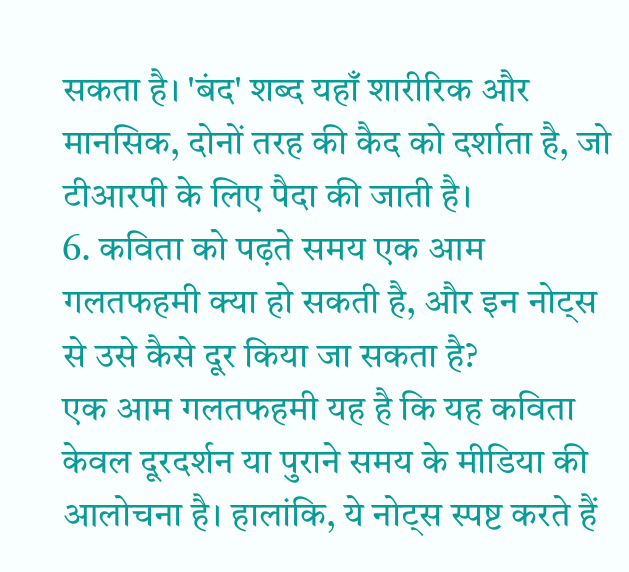सकता है। 'बंद' शब्द यहाँ शारीरिक और मानसिक, दोनों तरह की कैद को दर्शाता है, जो टीआरपी के लिए पैदा की जाती है।
6. कविता को पढ़ते समय एक आम गलतफहमी क्या हो सकती है, और इन नोट्स से उसे कैसे दूर किया जा सकता है?
एक आम गलतफहमी यह है कि यह कविता केवल दूरदर्शन या पुराने समय के मीडिया की आलोचना है। हालांकि, ये नोट्स स्पष्ट करते हैं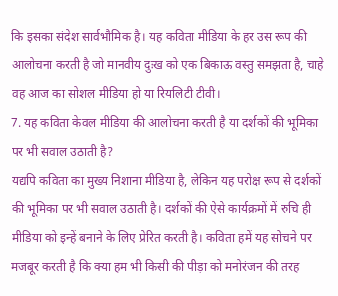कि इसका संदेश सार्वभौमिक है। यह कविता मीडिया के हर उस रूप की आलोचना करती है जो मानवीय दुःख को एक बिकाऊ वस्तु समझता है, चाहे वह आज का सोशल मीडिया हो या रियलिटी टीवी।
7. यह कविता केवल मीडिया की आलोचना करती है या दर्शकों की भूमिका पर भी सवाल उठाती है?
यद्यपि कविता का मुख्य निशाना मीडिया है, लेकिन यह परोक्ष रूप से दर्शकों की भूमिका पर भी सवाल उठाती है। दर्शकों की ऐसे कार्यक्रमों में रुचि ही मीडिया को इन्हें बनाने के लिए प्रेरित करती है। कविता हमें यह सोचने पर मजबूर करती है कि क्या हम भी किसी की पीड़ा को मनोरंजन की तरह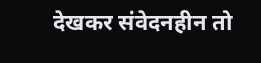देखकर संवेदनहीन तो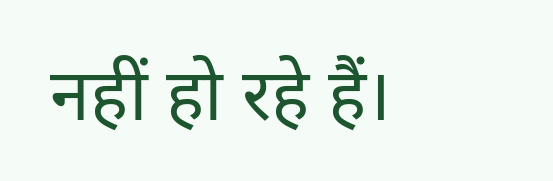नहीं हो रहे हैं।